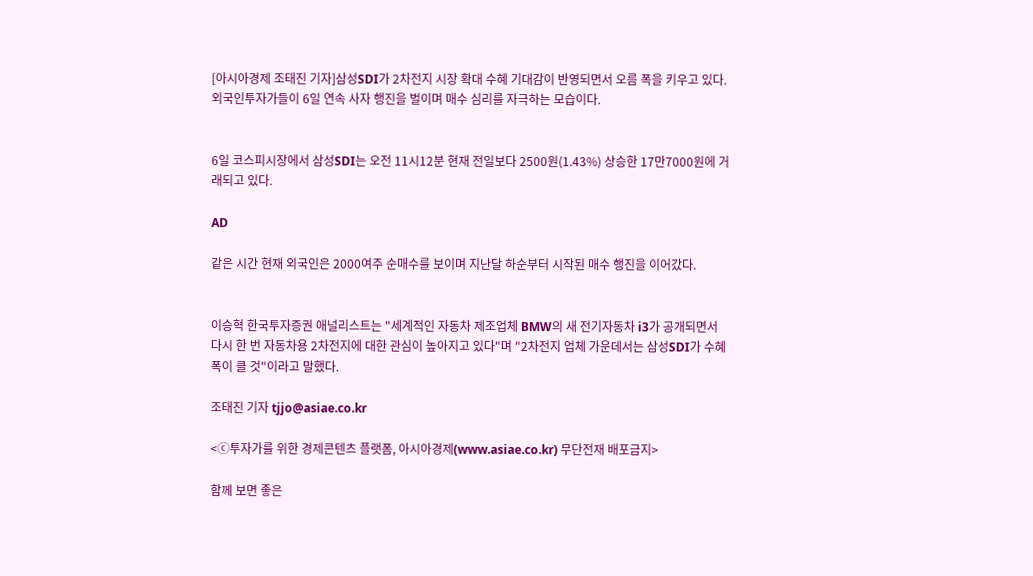[아시아경제 조태진 기자]삼성SDI가 2차전지 시장 확대 수혜 기대감이 반영되면서 오름 폭을 키우고 있다. 외국인투자가들이 6일 연속 사자 행진을 벌이며 매수 심리를 자극하는 모습이다.


6일 코스피시장에서 삼성SDI는 오전 11시12분 현재 전일보다 2500원(1.43%) 상승한 17만7000원에 거래되고 있다.

AD

같은 시간 현재 외국인은 2000여주 순매수를 보이며 지난달 하순부터 시작된 매수 행진을 이어갔다.


이승혁 한국투자증권 애널리스트는 "세계적인 자동차 제조업체 BMW의 새 전기자동차 i3가 공개되면서 다시 한 번 자동차용 2차전지에 대한 관심이 높아지고 있다"며 "2차전지 업체 가운데서는 삼성SDI가 수혜 폭이 클 것"이라고 말했다.

조태진 기자 tjjo@asiae.co.kr

<ⓒ투자가를 위한 경제콘텐츠 플랫폼, 아시아경제(www.asiae.co.kr) 무단전재 배포금지>

함께 보면 좋은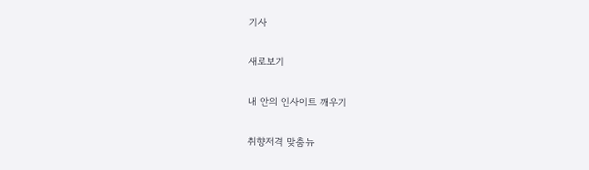기사

새로보기

내 안의 인사이트 깨우기

취향저격 맞춤뉴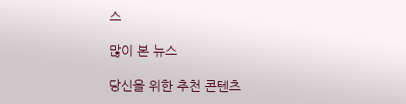스

많이 본 뉴스

당신을 위한 추천 콘텐츠